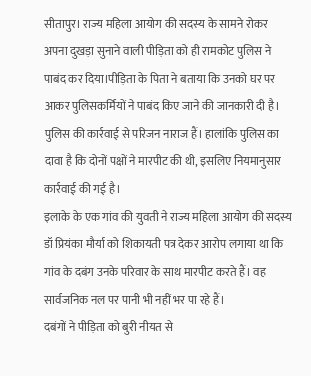सीतापुर। राज्य महिला आयोग की सदस्य के सामने रोकर अपना दुखड़ा सुनाने वाली पीड़िता को ही रामकोट पुलिस ने पाबंद कर दिया।पीड़िता के पिता ने बताया कि उनको घर पर आकर पुलिसकर्मियों ने पाबंद किए जाने की जानकारी दी है। पुलिस की कार्रवाई से परिजन नाराज हैं। हालांकि पुलिस का दावा है कि दोनों पक्षों ने मारपीट की थी, इसलिए नियमानुसार कार्रवाई की गई है।
इलाके के एक गांव की युवती ने राज्य महिला आयोग की सदस्य डॉ प्रियंका मौर्या को शिकायती पत्र देकर आरोप लगाया था कि गांव के दबंग उनके परिवार के साथ मारपीट करते हैं। वह सार्वजनिक नल पर पानी भी नहीं भर पा रहे हैं।
दबंगों ने पीड़िता को बुरी नीयत से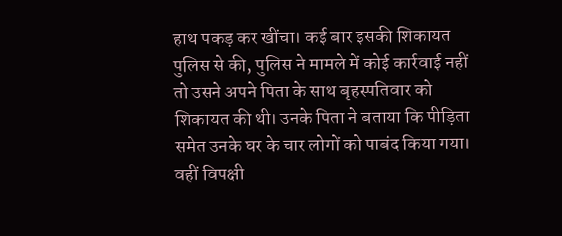हाथ पकड़ कर खींचा। कई बार इसकी शिकायत पुलिस से की, पुलिस ने मामले में कोई कार्रवाई नहीं तो उसने अपने पिता के साथ बृहस्पतिवार को शिकायत की थी। उनके पिता ने बताया कि पीड़िता समेत उनके घर के चार लोगों को पाबंद किया गया। वहीं विपक्षी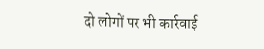दो लोगों पर भी कार्रवाई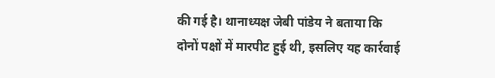की गई है। थानाध्यक्ष जेबी पांडेय ने बताया कि दोनों पक्षों में मारपीट हुई थी, इसलिए यह कार्रवाई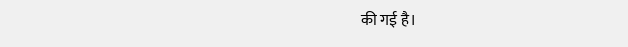की गई है।